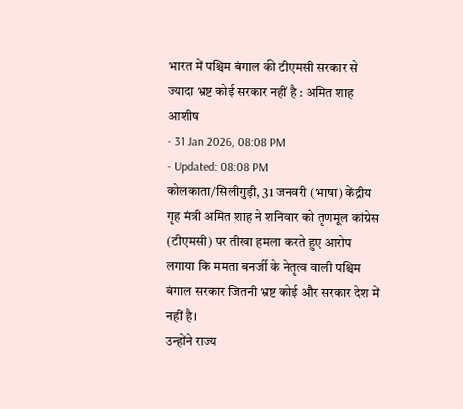भारत में पश्चिम बंगाल की टीएमसी सरकार से ज्यादा भ्रष्ट कोई सरकार नहीं है : अमित शाह
आशीष
- 31 Jan 2026, 08:08 PM
- Updated: 08:08 PM
कोलकाता/सिलीगुड़ी, 31 जनवरी (भाषा) केंद्रीय गृह मंत्री अमित शाह ने शनिवार को तृणमूल कांग्रेस (टीएमसी) पर तीखा हमला करते हुए आरोप लगाया कि ममता बनर्जी के नेतृत्व वाली पश्चिम बंगाल सरकार जितनी भ्रष्ट कोई और सरकार देश में नहीं है।
उन्होंने राज्य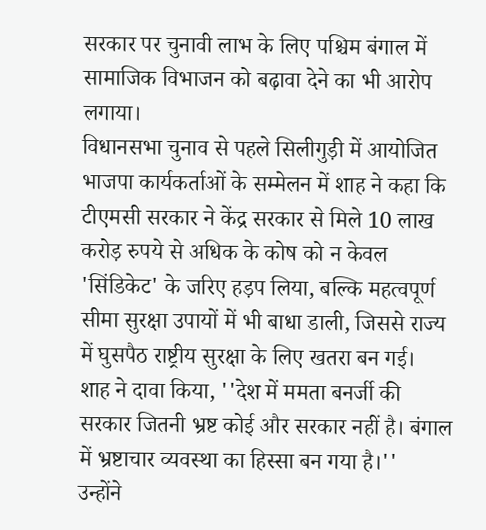सरकार पर चुनावी लाभ के लिए पश्चिम बंगाल में सामाजिक विभाजन को बढ़ावा देने का भी आरोप लगाया।
विधानसभा चुनाव से पहले सिलीगुड़ी में आयोजित भाजपा कार्यकर्ताओं के सम्मेलन में शाह ने कहा कि टीएमसी सरकार ने केंद्र सरकार से मिले 10 लाख करोड़ रुपये से अधिक के कोष को न केवल 'सिंडिकेट' के जरिए हड़प लिया, बल्कि महत्वपूर्ण सीमा सुरक्षा उपायों में भी बाधा डाली, जिससे राज्य में घुसपैठ राष्ट्रीय सुरक्षा के लिए खतरा बन गई।
शाह ने दावा किया, ''देश में ममता बनर्जी की सरकार जितनी भ्रष्ट कोई और सरकार नहीं है। बंगाल में भ्रष्टाचार व्यवस्था का हिस्सा बन गया है।''
उन्होंने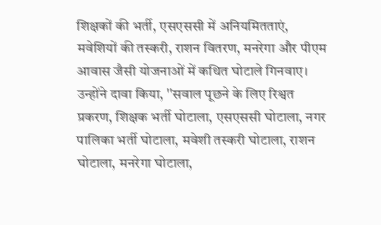शिक्षकों की भर्ती, एसएससी में अनियमितताएं, मवेशियों की तस्करी, राशन वितरण, मनरेगा और पीएम आवास जैसी योजनाओं में कथित घोटाले गिनवाए।
उन्होंने दावा किया, ''सवाल पूछने के लिए रिश्वत प्रकरण, शिक्षक भर्ती घोटाला, एसएससी घोटाला, नगर पालिका भर्ती घोटाला, मवेशी तस्करी घोटाला, राशन घोटाला, मनरेगा घोटाला,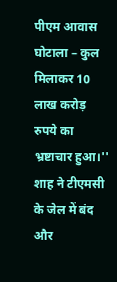पीएम आवास घोटाला – कुल मिलाकर 10 लाख करोड़ रुपये का भ्रष्टाचार हुआ।''
शाह ने टीएमसी के जेल में बंद और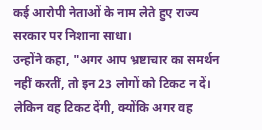कई आरोपी नेताओं के नाम लेते हुए राज्य सरकार पर निशाना साधा।
उन्होंने कहा, "अगर आप भ्रष्टाचार का समर्थन नहीं करतीं, तो इन 23 लोगों को टिकट न दें। लेकिन वह टिकट देंगी, क्योंकि अगर वह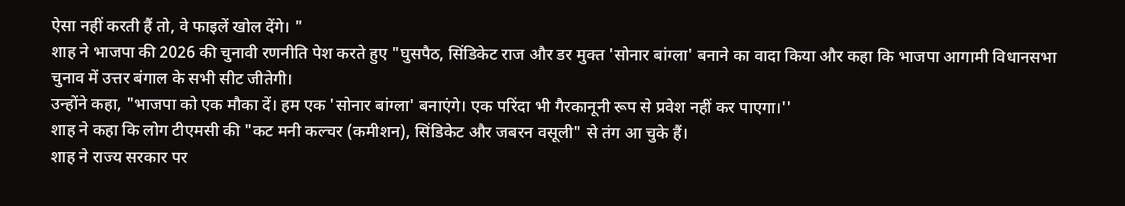ऐसा नहीं करती हैं तो, वे फाइलें खोल देंगे। "
शाह ने भाजपा की 2026 की चुनावी रणनीति पेश करते हुए "घुसपैठ, सिंडिकेट राज और डर मुक्त 'सोनार बांग्ला' बनाने का वादा किया और कहा कि भाजपा आगामी विधानसभा चुनाव में उत्तर बंगाल के सभी सीट जीतेगी।
उन्होंने कहा, "भाजपा को एक मौका दें। हम एक 'सोनार बांग्ला' बनाएंगे। एक परिंदा भी गैरकानूनी रूप से प्रवेश नहीं कर पाएगा।''
शाह ने कहा कि लोग टीएमसी की "कट मनी कल्चर (कमीशन), सिंडिकेट और जबरन वसूली" से तंग आ चुके हैं।
शाह ने राज्य सरकार पर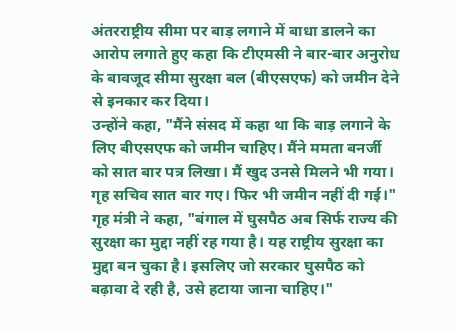अंतरराष्ट्रीय सीमा पर बाड़ लगाने में बाधा डालने का आरोप लगाते हुए कहा कि टीएमसी ने बार-बार अनुरोध के बावजूद सीमा सुरक्षा बल (बीएसएफ) को जमीन देने से इनकार कर दिया।
उन्होंने कहा, "मैंने संसद में कहा था कि बाड़ लगाने के लिए बीएसएफ को जमीन चाहिए। मैंने ममता बनर्जी को सात बार पत्र लिखा। मैं खुद उनसे मिलने भी गया। गृह सचिव सात बार गए। फिर भी जमीन नहीं दी गई।"
गृह मंत्री ने कहा, "बंगाल में घुसपैठ अब सिर्फ राज्य की सुरक्षा का मुद्दा नहीं रह गया है। यह राष्ट्रीय सुरक्षा का मुद्दा बन चुका है। इसलिए जो सरकार घुसपैठ को बढ़ावा दे रही है, उसे हटाया जाना चाहिए।"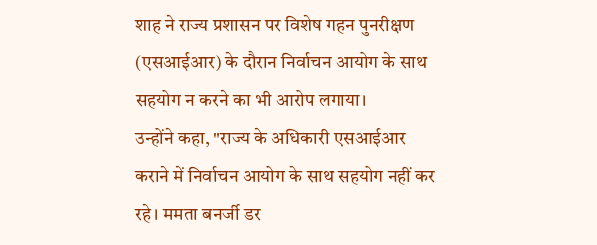शाह ने राज्य प्रशासन पर विशेष गहन पुनरीक्षण (एसआईआर) के दौरान निर्वाचन आयोग के साथ सहयोग न करने का भी आरोप लगाया।
उन्होंने कहा, "राज्य के अधिकारी एसआईआर कराने में निर्वाचन आयोग के साथ सहयोग नहीं कर रहे। ममता बनर्जी डर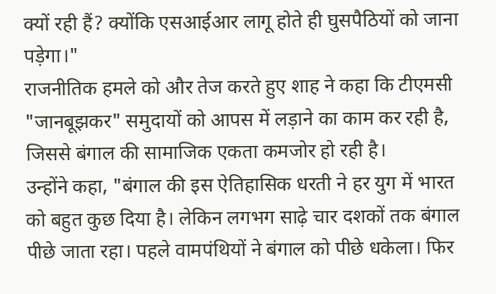क्यों रही हैं? क्योंकि एसआईआर लागू होते ही घुसपैठियों को जाना पड़ेगा।"
राजनीतिक हमले को और तेज करते हुए शाह ने कहा कि टीएमसी "जानबूझकर" समुदायों को आपस में लड़ाने का काम कर रही है, जिससे बंगाल की सामाजिक एकता कमजोर हो रही है।
उन्होंने कहा, "बंगाल की इस ऐतिहासिक धरती ने हर युग में भारत को बहुत कुछ दिया है। लेकिन लगभग साढ़े चार दशकों तक बंगाल पीछे जाता रहा। पहले वामपंथियों ने बंगाल को पीछे धकेला। फिर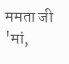ममता जी 'मां,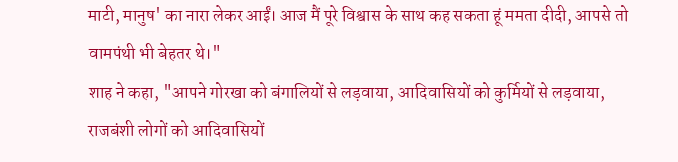माटी, मानुष' का नारा लेकर आईं। आज मैं पूरे विश्वास के साथ कह सकता हूं ममता दीदी, आपसे तो वामपंथी भी बेहतर थे।"
शाह ने कहा, "आपने गोरखा को बंगालियों से लड़वाया, आदिवासियों को कुर्मियों से लड़वाया, राजबंशी लोगों को आदिवासियों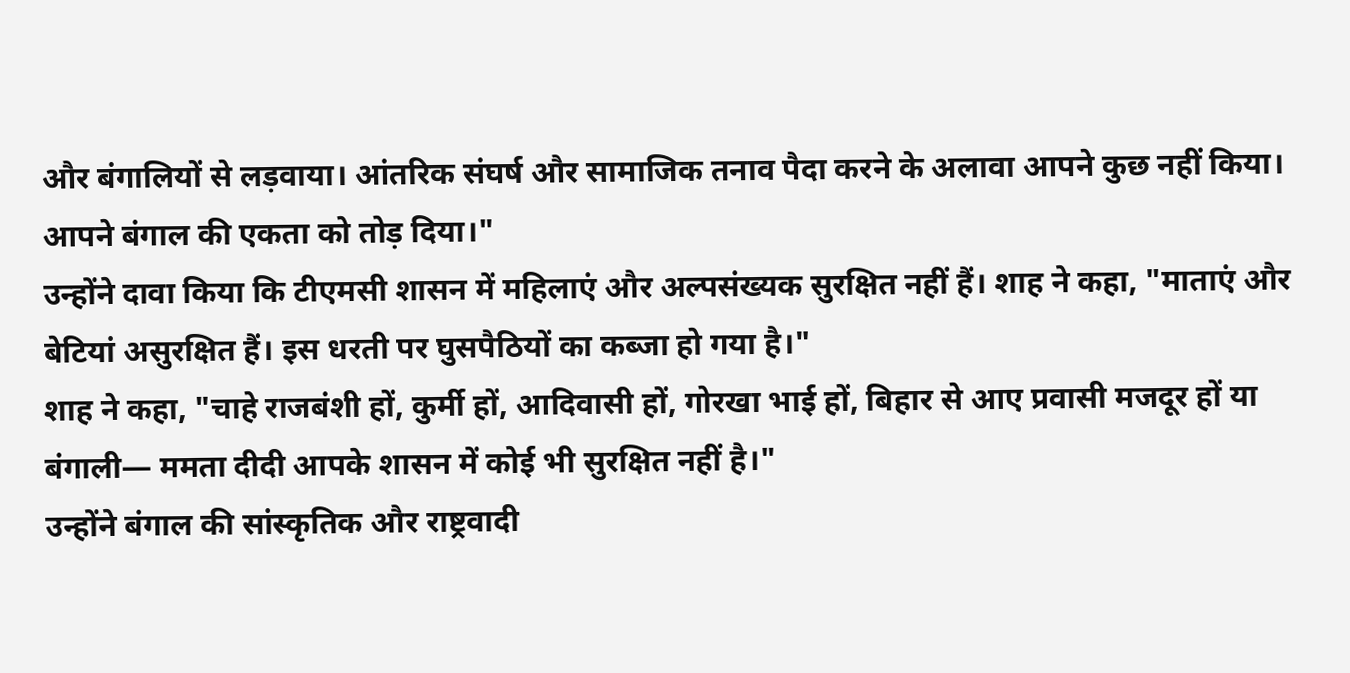और बंगालियों से लड़वाया। आंतरिक संघर्ष और सामाजिक तनाव पैदा करने के अलावा आपने कुछ नहीं किया। आपने बंगाल की एकता को तोड़ दिया।"
उन्होंने दावा किया कि टीएमसी शासन में महिलाएं और अल्पसंख्यक सुरक्षित नहीं हैं। शाह ने कहा, "माताएं और बेटियां असुरक्षित हैं। इस धरती पर घुसपैठियों का कब्जा हो गया है।"
शाह ने कहा, "चाहे राजबंशी हों, कुर्मी हों, आदिवासी हों, गोरखा भाई हों, बिहार से आए प्रवासी मजदूर हों या बंगाली— ममता दीदी आपके शासन में कोई भी सुरक्षित नहीं है।"
उन्होंने बंगाल की सांस्कृतिक और राष्ट्रवादी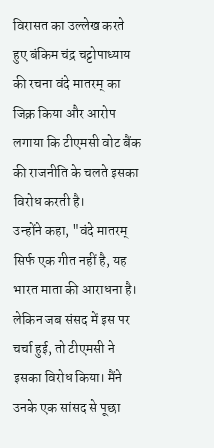विरासत का उल्लेख करते हुए बंकिम चंद्र चट्टोपाध्याय की रचना वंदे मातरम् का जिक्र किया और आरोप लगाया कि टीएमसी वोट बैंक की राजनीति के चलते इसका विरोध करती है।
उन्होंने कहा, "वंदे मातरम् सिर्फ एक गीत नहीं है, यह भारत माता की आराधना है। लेकिन जब संसद में इस पर चर्चा हुई, तो टीएमसी ने इसका विरोध किया। मैंने उनके एक सांसद से पूछा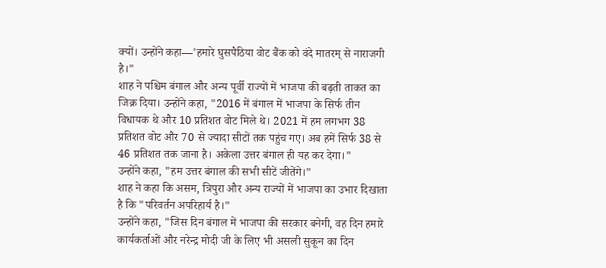क्यों। उन्होंने कहा—'हमारे घुसपैठिया वोट बैंक को वंदे मातरम् से नाराजगी है।"
शाह ने पश्चिम बंगाल और अन्य पूर्वी राज्यों में भाजपा की बढ़ती ताकत का जिक्र दिया। उन्होंने कहा, "2016 में बंगाल में भाजपा के सिर्फ तीन विधायक थे और 10 प्रतिशत वोट मिले थे। 2021 में हम लगभग 38 प्रतिशत वोट और 70 से ज्यादा सीटों तक पहुंच गए। अब हमें सिर्फ 38 से 46 प्रतिशत तक जाना है। अकेला उत्तर बंगाल ही यह कर देगा।"
उन्होंने कहा, "हम उत्तर बंगाल की सभी सीटें जीतेंगे।"
शाह ने कहा कि असम, त्रिपुरा और अन्य राज्यों में भाजपा का उभार दिखाता है कि "परिवर्तन अपरिहार्य है।"
उन्होंने कहा, "जिस दिन बंगाल में भाजपा की सरकार बनेगी, वह दिन हमारे कार्यकर्ताओं और नरेन्द्र मोदी जी के लिए भी असली सुकून का दिन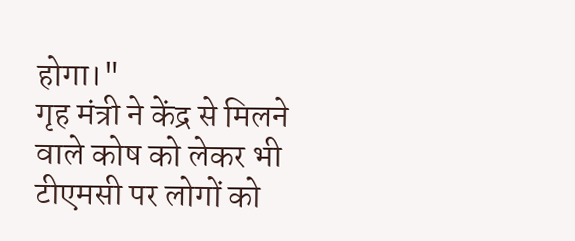होगा।"
गृह मंत्री ने केंद्र से मिलने वाले कोष को लेकर भी टीएमसी पर लोगों को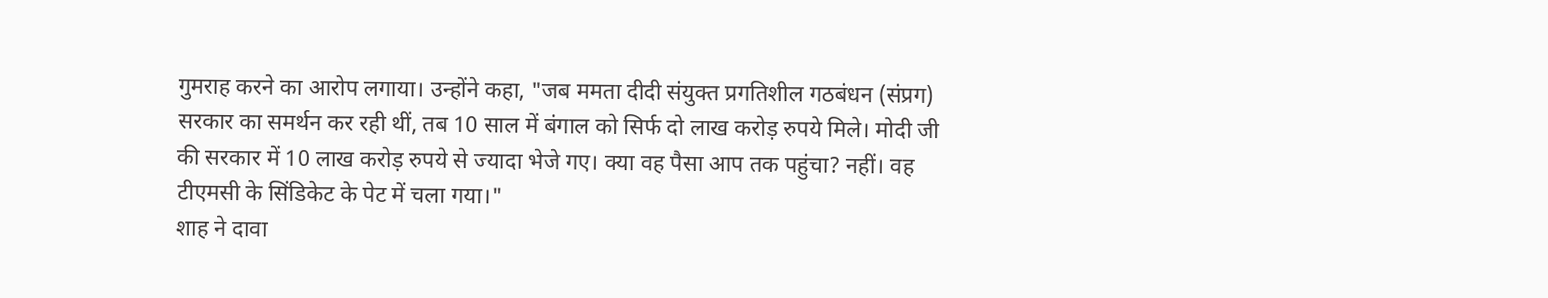गुमराह करने का आरोप लगाया। उन्होंने कहा, "जब ममता दीदी संयुक्त प्रगतिशील गठबंधन (संप्रग) सरकार का समर्थन कर रही थीं, तब 10 साल में बंगाल को सिर्फ दो लाख करोड़ रुपये मिले। मोदी जी की सरकार में 10 लाख करोड़ रुपये से ज्यादा भेजे गए। क्या वह पैसा आप तक पहुंचा? नहीं। वह टीएमसी के सिंडिकेट के पेट में चला गया।"
शाह ने दावा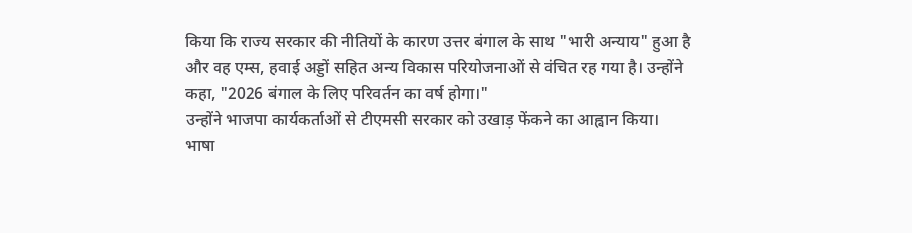किया कि राज्य सरकार की नीतियों के कारण उत्तर बंगाल के साथ "भारी अन्याय" हुआ है और वह एम्स, हवाई अड्डों सहित अन्य विकास परियोजनाओं से वंचित रह गया है। उन्होंने कहा, "2026 बंगाल के लिए परिवर्तन का वर्ष होगा।"
उन्होंने भाजपा कार्यकर्ताओं से टीएमसी सरकार को उखाड़ फेंकने का आह्वान किया।
भाषा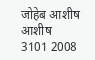जोहेब आशीष
आशीष
3101 2008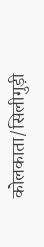कोलकाता/सिलीगुड़ी